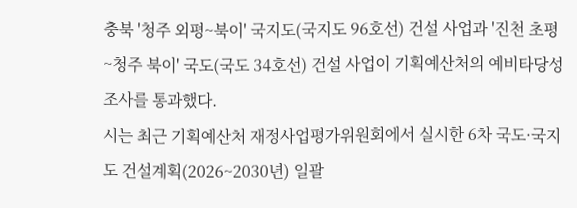충북 '청주 외평~북이' 국지도(국지도 96호선) 건설 사업과 '진천 초평~청주 북이' 국도(국도 34호선) 건설 사업이 기획예산처의 예비타당성조사를 통과했다.
시는 최근 기획예산처 재정사업평가위원회에서 실시한 6차 국도·국지도 건설계획(2026~2030년) 일괄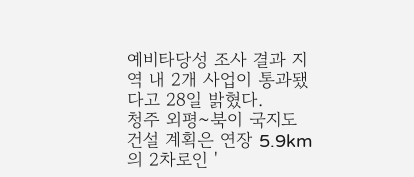예비타당성 조사 결과 지역 내 2개 사업이 통과됐다고 28일 밝혔다.
청주 외평~북이 국지도 건설 계획은 연장 5.9km의 2차로인 '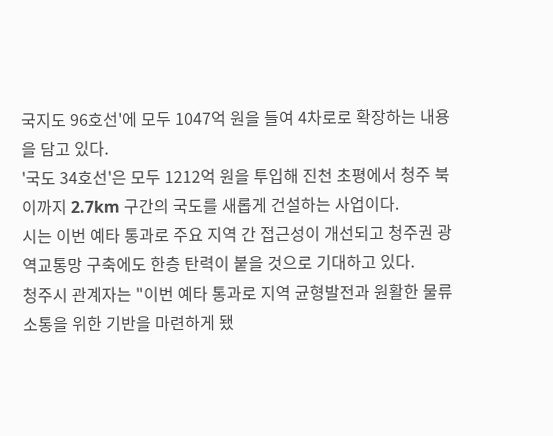국지도 96호선'에 모두 1047억 원을 들여 4차로로 확장하는 내용을 담고 있다.
'국도 34호선'은 모두 1212억 원을 투입해 진천 초평에서 청주 북이까지 2.7km 구간의 국도를 새롭게 건설하는 사업이다.
시는 이번 예타 통과로 주요 지역 간 접근성이 개선되고 청주권 광역교통망 구축에도 한층 탄력이 붙을 것으로 기대하고 있다.
청주시 관계자는 "이번 예타 통과로 지역 균형발전과 원활한 물류 소통을 위한 기반을 마련하게 됐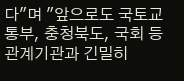다"며 "앞으로도 국토교통부, 충청북도, 국회 등 관계기관과 긴밀히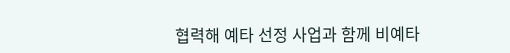협력해 예타 선정 사업과 함께 비예타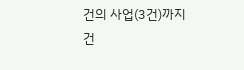건의 사업(3건)까지 건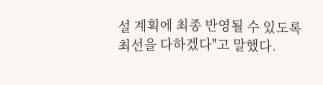설 계획에 최종 반영될 수 있도록 최선을 다하겠다"고 말했다.